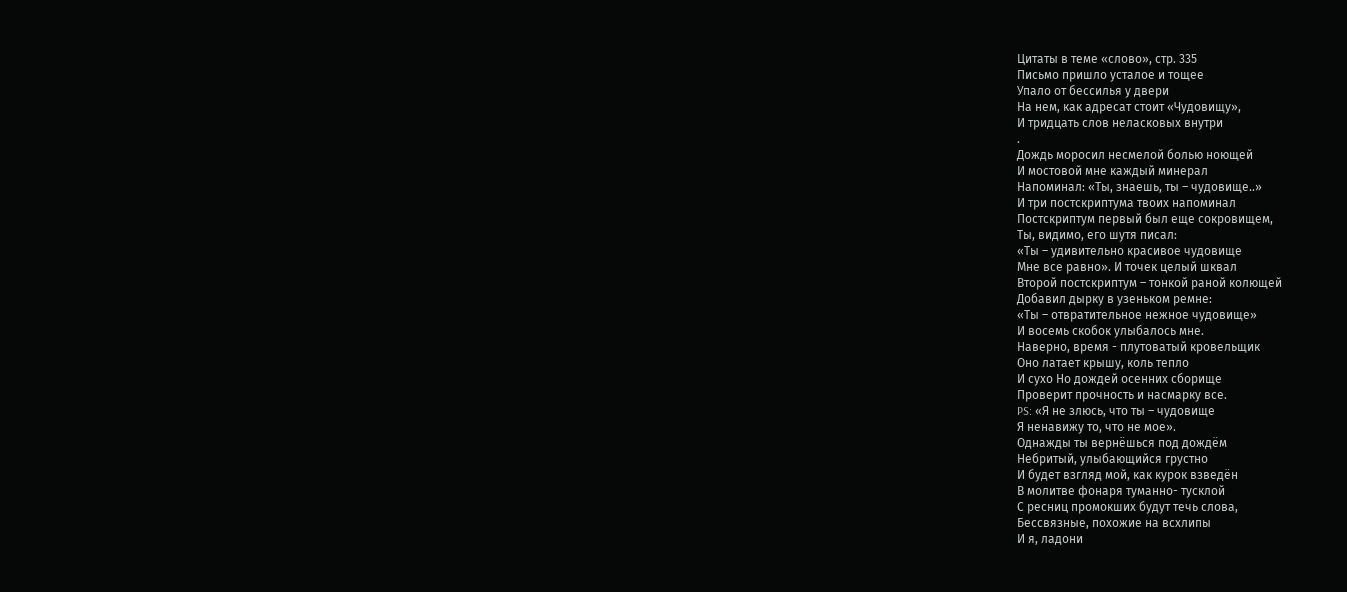Цитаты в теме «слово», стр. 335
Письмо пришло усталое и тощее
Упало от бессилья у двери
На нем, как адресат стоит «Чудовищу»,
И тридцать слов неласковых внутри
.
Дождь моросил несмелой болью ноющей
И мостовой мне каждый минерал
Напоминал: «Ты, знаешь, ты – чудовище..»
И три постскриптума твоих напоминал
Постскриптум первый был еще сокровищем,
Ты, видимо, его шутя писал:
«Ты – удивительно красивое чудовище
Мне все равно». И точек целый шквал
Второй постскриптум – тонкой раной колющей
Добавил дырку в узеньком ремне:
«Ты – отвратительное нежное чудовище»
И восемь скобок улыбалось мне.
Наверно, время - плутоватый кровельщик
Оно латает крышу, коль тепло
И сухо Но дождей осенних сборище
Проверит прочность и насмарку все.
PS: «Я не злюсь, что ты – чудовище
Я ненавижу то, что не мое».
Однажды ты вернёшься под дождём
Небритый, улыбающийся грустно
И будет взгляд мой, как курок взведён
В молитве фонаря туманно- тусклой
С ресниц промокших будут течь слова,
Бессвязные, похожие на всхлипы
И я, ладони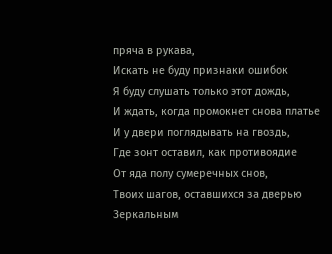пряча в рукава,
Искать не буду признаки ошибок
Я буду слушать только этот дождь,
И ждать, когда промокнет снова платье
И у двери поглядывать на гвоздь,
Где зонт оставил, как противоядие
От яда полу сумеречных снов,
Твоих шагов, оставшихся за дверью
Зеркальным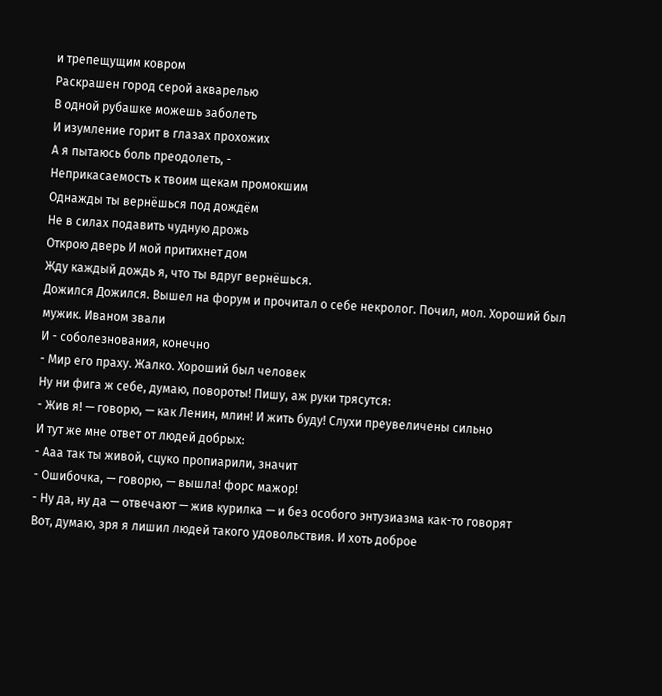и трепещущим ковром
Раскрашен город серой акварелью
В одной рубашке можешь заболеть
И изумление горит в глазах прохожих
А я пытаюсь боль преодолеть, -
Неприкасаемость к твоим щекам промокшим
Однажды ты вернёшься под дождём
Не в силах подавить чудную дрожь
Открою дверь И мой притихнет дом
Жду каждый дождь я, что ты вдруг вернёшься.
Дожился Дожился. Вышел на форум и прочитал о себе некролог. Почил, мол. Хороший был мужик. Иваном звали
И - соболезнования, конечно
- Мир его праху. Жалко. Хороший был человек
Ну ни фига ж себе, думаю, повороты! Пишу, аж руки трясутся:
- Жив я! — говорю, — как Ленин, млин! И жить буду! Слухи преувеличены сильно
И тут же мне ответ от людей добрых:
- Ааа так ты живой, сцуко пропиарили, значит
- Ошибочка, — говорю, — вышла! форс мажор!
- Ну да, ну да — отвечают — жив курилка — и без особого энтузиазма как-то говорят
Вот, думаю, зря я лишил людей такого удовольствия. И хоть доброе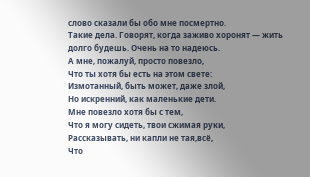слово сказали бы обо мне посмертно.
Такие дела. Говорят, когда заживо хоронят — жить долго будешь. Очень на то надеюсь.
А мне, пожалуй, просто повезло,
Что ты хотя бы есть на этом свете:
Измотанный, быть может, даже злой,
Но искренний, как маленькие дети.
Мне повезло хотя бы с тем,
Что я могу сидеть, твои сжимая руки,
Рассказывать, ни капли не тая,всё,
Что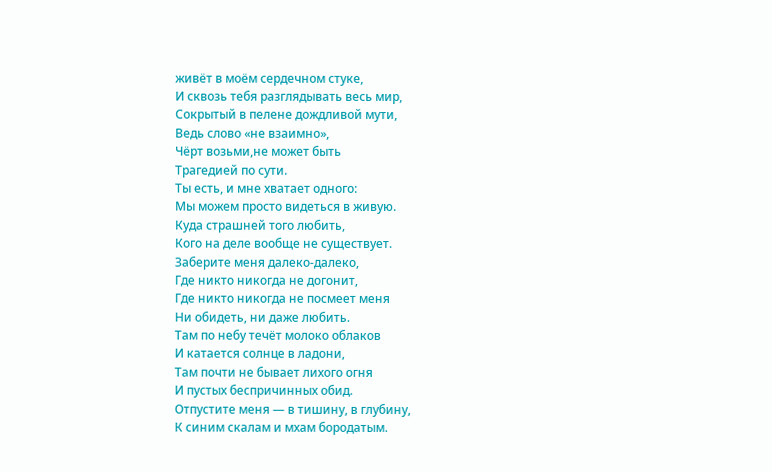живёт в моём сердечном стуке,
И сквозь тебя разглядывать весь мир,
Сокрытый в пелене дождливой мути,
Ведь слово «не взаимно»,
Чёрт возьми,не может быть
Трагедией по сути.
Ты есть, и мне хватает одного:
Мы можем просто видеться в живую.
Куда страшней того любить,
Кого на деле вообще не существует.
Заберите меня далеко-далеко,
Где никто никогда не догонит,
Где никто никогда не посмеет меня
Ни обидеть, ни даже любить.
Там по небу течёт молоко облаков
И катается солнце в ладони,
Там почти не бывает лихого огня
И пустых беспричинных обид.
Отпустите меня — в тишину, в глубину,
К синим скалам и мхам бородатым.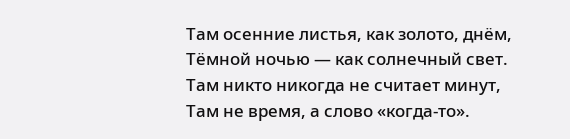Там осенние листья, как золото, днём,
Тёмной ночью — как солнечный свет.
Там никто никогда не считает минут,
Там не время, а слово «когда-то».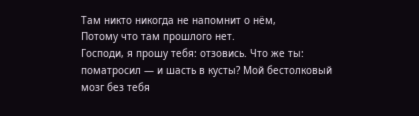Там никто никогда не напомнит о нём,
Потому что там прошлого нет.
Господи, я прошу тебя: отзовись. Что же ты: поматросил — и шасть в кусты? Мой бестолковый мозг без тебя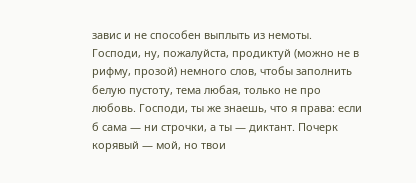завис и не способен выплыть из немоты. Господи, ну, пожалуйста, продиктуй (можно не в рифму, прозой) немного слов, чтобы заполнить белую пустоту, тема любая, только не про любовь. Господи, ты же знаешь, что я права: если б сама — ни строчки, а ты — диктант. Почерк корявый — мой, но твои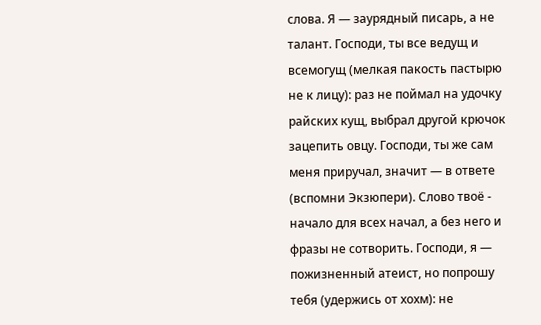слова. Я — заурядный писарь, а не талант. Господи, ты все ведущ и всемогущ (мелкая пакость пастырю не к лицу): раз не поймал на удочку райских кущ, выбрал другой крючок зацепить овцу. Господи, ты же сам меня приручал, значит — в ответе (вспомни Экзюпери). Слово твоё - начало для всех начал, а без него и фразы не сотворить. Господи, я — пожизненный атеист, но попрошу тебя (удержись от хохм): не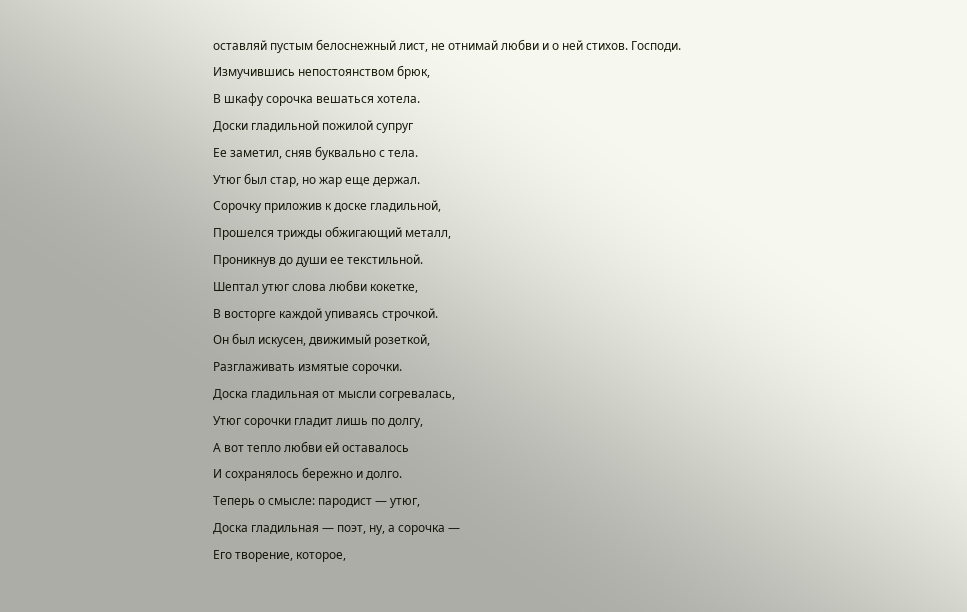оставляй пустым белоснежный лист, не отнимай любви и о ней стихов. Господи.
Измучившись непостоянством брюк,
В шкафу сорочка вешаться хотела.
Доски гладильной пожилой супруг
Ее заметил, сняв буквально с тела.
Утюг был стар, но жар еще держал.
Сорочку приложив к доске гладильной,
Прошелся трижды обжигающий металл,
Проникнув до души ее текстильной.
Шептал утюг слова любви кокетке,
В восторге каждой упиваясь строчкой.
Он был искусен, движимый розеткой,
Разглаживать измятые сорочки.
Доска гладильная от мысли согревалась,
Утюг сорочки гладит лишь по долгу,
А вот тепло любви ей оставалось
И сохранялось бережно и долго.
Теперь о смысле: пародист — утюг,
Доска гладильная — поэт, ну, а сорочка —
Его творение, которое,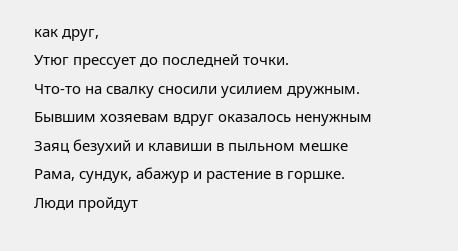как друг,
Утюг прессует до последней точки.
Что-то на свалку сносили усилием дружным.
Бывшим хозяевам вдруг оказалось ненужным
Заяц безухий и клавиши в пыльном мешке
Рама, сундук, абажур и растение в горшке.
Люди пройдут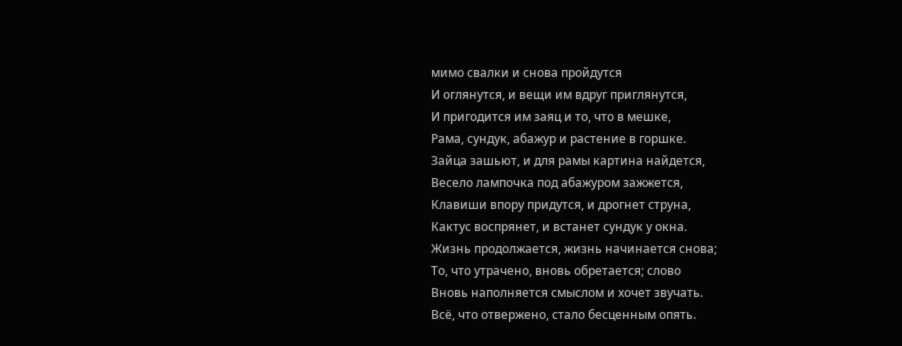мимо свалки и снова пройдутся
И оглянутся, и вещи им вдруг приглянутся,
И пригодится им заяц и то, что в мешке,
Рама, сундук, абажур и растение в горшке.
Зайца зашьют, и для рамы картина найдется,
Весело лампочка под абажуром зажжется,
Клавиши впору придутся, и дрогнет струна,
Кактус воспрянет, и встанет сундук у окна.
Жизнь продолжается, жизнь начинается снова;
То, что утрачено, вновь обретается; слово
Вновь наполняется смыслом и хочет звучать.
Всё, что отвержено, стало бесценным опять.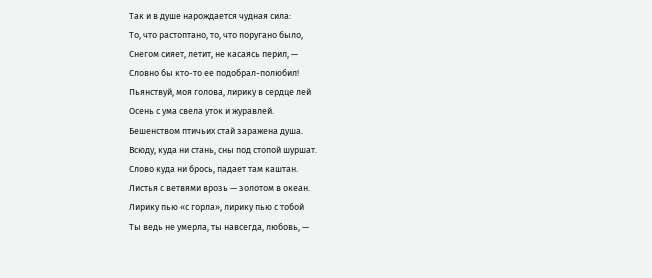Так и в душе нарождается чудная сила:
То, что растоптано, то, что поругано было,
Снегом сияет, летит, не касаясь перил, —
Словно бы кто-то ее подобрал-полюбил!
Пьянствуй, моя голова, лирику в сердце лей
Осень с ума свела уток и журавлей.
Бешенством птичьих стай заражена душа.
Всюду, куда ни стань, сны под стопой шуршат.
Слово куда ни брось, падает там каштан.
Листья с ветвями врозь — золотом в океан.
Лирику пью «с горла», лирику пью с тобой
Ты ведь не умерла, ты навсегда, любовь, —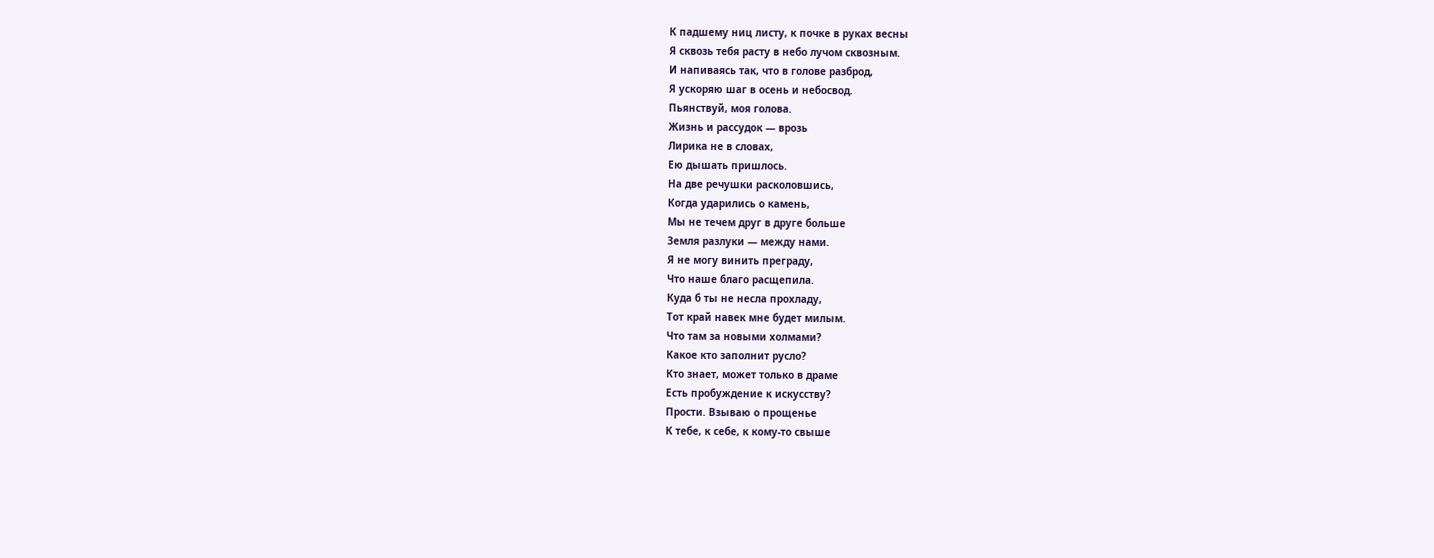К падшему ниц листу, к почке в руках весны
Я сквозь тебя расту в небо лучом сквозным.
И напиваясь так, что в голове разброд,
Я ускоряю шаг в осень и небосвод.
Пьянствуй, моя голова.
Жизнь и рассудок — врозь
Лирика не в словах,
Ею дышать пришлось.
На две речушки расколовшись,
Когда ударились о камень,
Мы не течем друг в друге больше
Земля разлуки — между нами.
Я не могу винить преграду,
Что наше благо расщепила.
Куда б ты не несла прохладу,
Тот край навек мне будет милым.
Что там за новыми холмами?
Какое кто заполнит русло?
Кто знает, может только в драме
Есть пробуждение к искусству?
Прости. Взываю о прощенье
К тебе, к себе, к кому-то свыше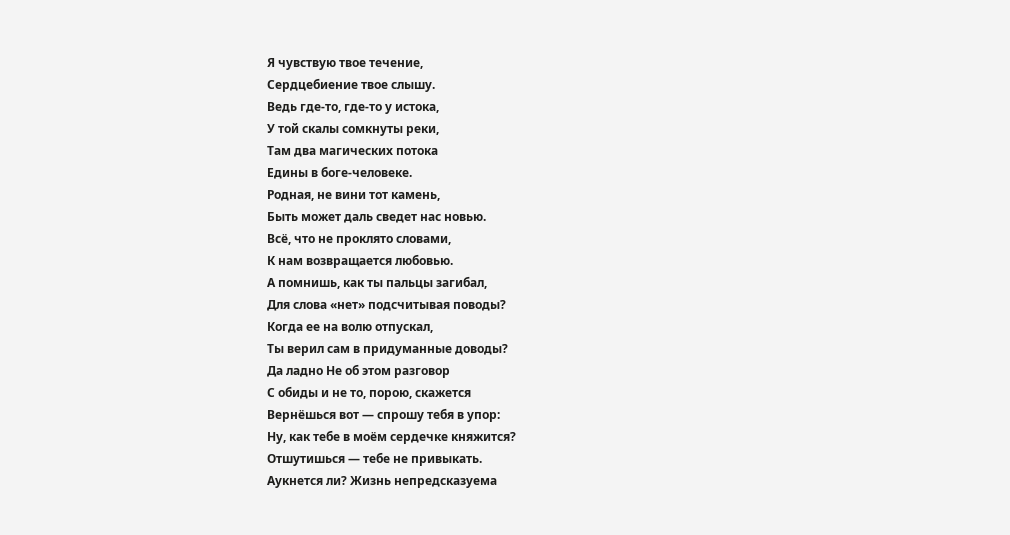Я чувствую твое течение,
Сердцебиение твое слышу.
Ведь где-то, где-то у истока,
У той скалы сомкнуты реки,
Там два магических потока
Едины в боге-человеке.
Родная, не вини тот камень,
Быть может даль сведет нас новью.
Всё, что не проклято словами,
К нам возвращается любовью.
А помнишь, как ты пальцы загибал,
Для слова «нет» подсчитывая поводы?
Когда ее на волю отпускал,
Ты верил сам в придуманные доводы?
Да ладно Не об этом разговор
С обиды и не то, порою, скажется
Вернёшься вот — спрошу тебя в упор:
Ну, как тебе в моём сердечке княжится?
Отшутишься — тебе не привыкать.
Аукнется ли? Жизнь непредсказуема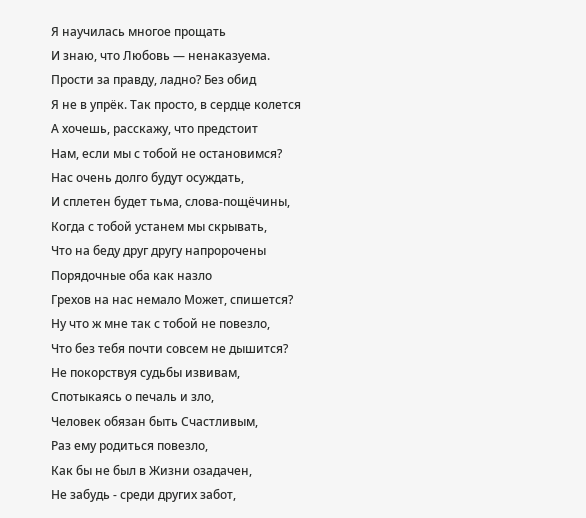Я научилась многое прощать
И знаю, что Любовь — ненаказуема.
Прости за правду, ладно? Без обид
Я не в упрёк. Так просто, в сердце колется
А хочешь, расскажу, что предстоит
Нам, если мы с тобой не остановимся?
Нас очень долго будут осуждать,
И сплетен будет тьма, слова-пощёчины,
Когда с тобой устанем мы скрывать,
Что на беду друг другу напророчены
Порядочные оба как назло
Грехов на нас немало Может, спишется?
Ну что ж мне так с тобой не повезло,
Что без тебя почти совсем не дышится?
Не покорствуя судьбы извивам,
Спотыкаясь о печаль и зло,
Человек обязан быть Счастливым,
Раз ему родиться повезло,
Как бы не был в Жизни озадачен,
Не забудь - среди других забот,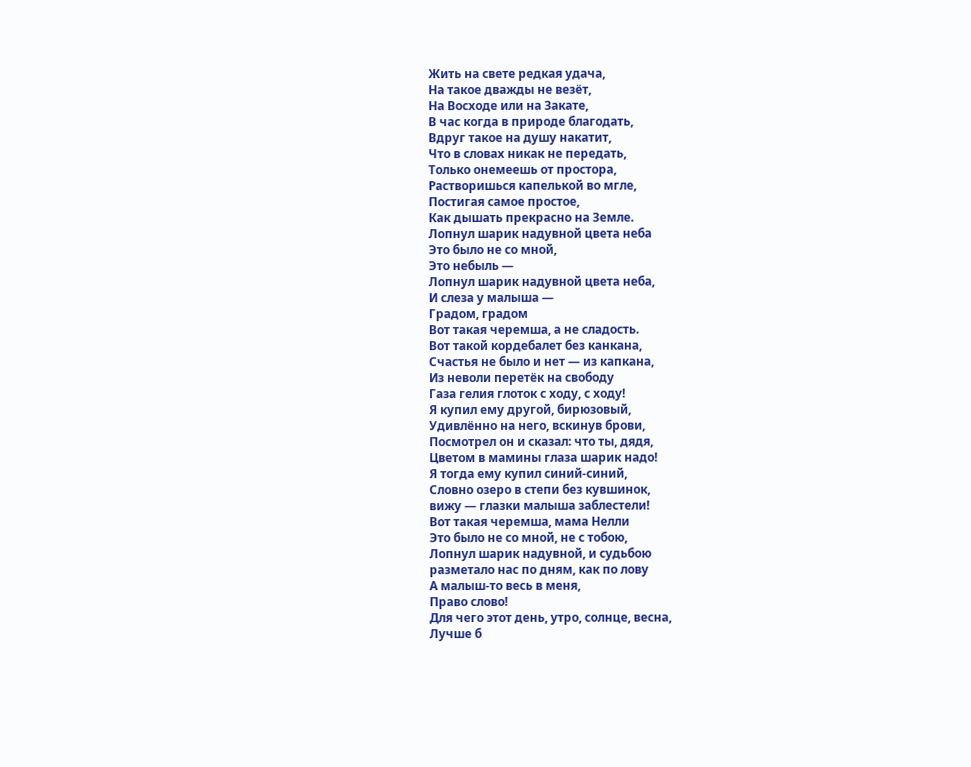Жить на свете редкая удача,
На такое дважды не везёт,
На Восходе или на Закате,
В час когда в природе благодать,
Вдруг такое на душу накатит,
Что в словах никак не передать,
Только онемеешь от простора,
Растворишься капелькой во мгле,
Постигая самое простое,
Как дышать прекрасно на Земле.
Лопнул шарик надувной цвета неба
Это было не со мной,
Это небыль —
Лопнул шарик надувной цвета неба,
И слеза у малыша —
Градом, градом
Вот такая черемша, а не сладость.
Вот такой кордебалет без канкана,
Счастья не было и нет — из капкана,
Из неволи перетёк на свободу
Газа гелия глоток с ходу, с ходу!
Я купил ему другой, бирюзовый,
Удивлённо на него, вскинув брови,
Посмотрел он и сказал: что ты, дядя,
Цветом в мамины глаза шарик надо!
Я тогда ему купил синий-синий,
Словно озеро в степи без кувшинок,
вижу — глазки малыша заблестели!
Вот такая черемша, мама Нелли
Это было не со мной, не с тобою,
Лопнул шарик надувной, и судьбою
разметало нас по дням, как по лову
А малыш-то весь в меня,
Право слово!
Для чего этот день, утро, солнце, весна,
Лучше б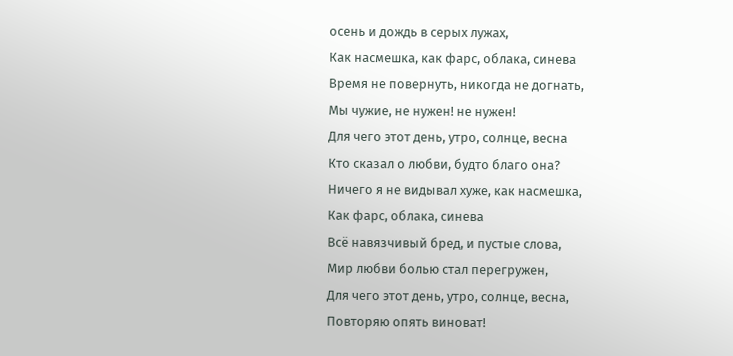осень и дождь в серых лужах,
Как насмешка, как фарс, облака, синева
Время не повернуть, никогда не догнать,
Мы чужие, не нужен! не нужен!
Для чего этот день, утро, солнце, весна
Кто сказал о любви, будто благо она?
Ничего я не видывал хуже, как насмешка,
Как фарс, облака, синева
Всё навязчивый бред, и пустые слова,
Мир любви болью стал перегружен,
Для чего этот день, утро, солнце, весна,
Повторяю опять виноват!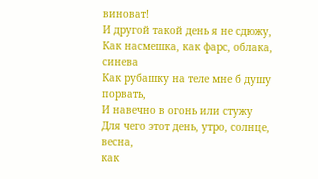виноват!
И другой такой день я не сдюжу,
Как насмешка, как фарс, облака, синева
Как рубашку на теле мне б душу порвать,
И навечно в огонь или стужу
Для чего этот день, утро, солнце, весна,
как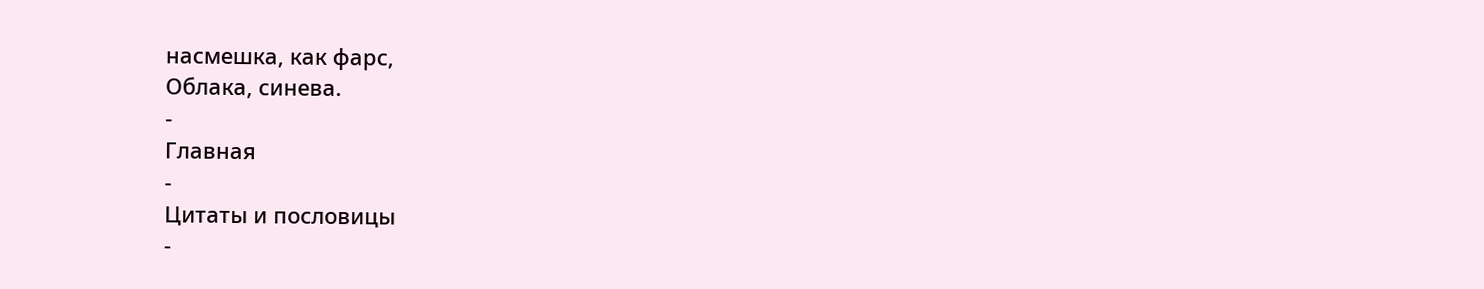насмешка, как фарс,
Облака, синева.
-
Главная
-
Цитаты и пословицы
-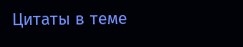Цитаты в теме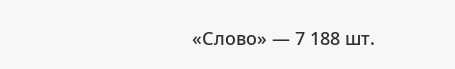«Слово» — 7 188 шт.